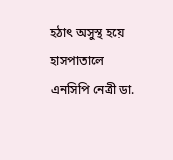হঠাৎ অসুস্থ হয়ে হাসপাতালে এনসিপি নেত্রী ডা.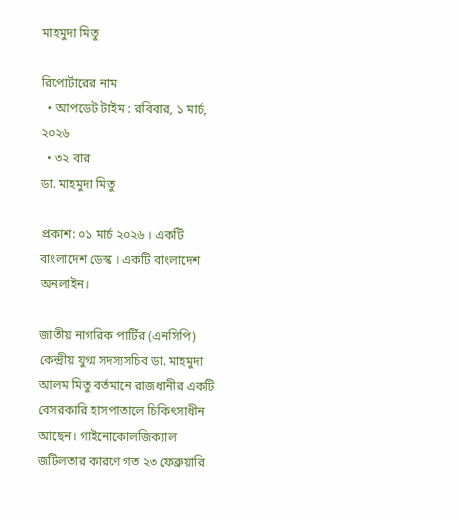মাহমুদা মিতু

রিপোর্টারের নাম
  • আপডেট টাইম : রবিবার, ১ মার্চ, ২০২৬
  • ৩২ বার
ডা. মাহমুদা মিতু

প্রকাশ: ০১ মার্চ ২০২৬ । একটি বাংলাদেশ ডেস্ক । একটি বাংলাদেশ অনলাইন।

জাতীয় নাগরিক পার্টির (এনসিপি) কেন্দ্রীয় যুগ্ম সদস্যসচিব ডা. মাহমুদা আলম মিতু বর্তমানে রাজধানীর একটি বেসরকারি হাসপাতালে চিকিৎসাধীন আছেন। গাইনোকোলজিক্যাল জটিলতার কারণে গত ২৩ ফেব্রুয়ারি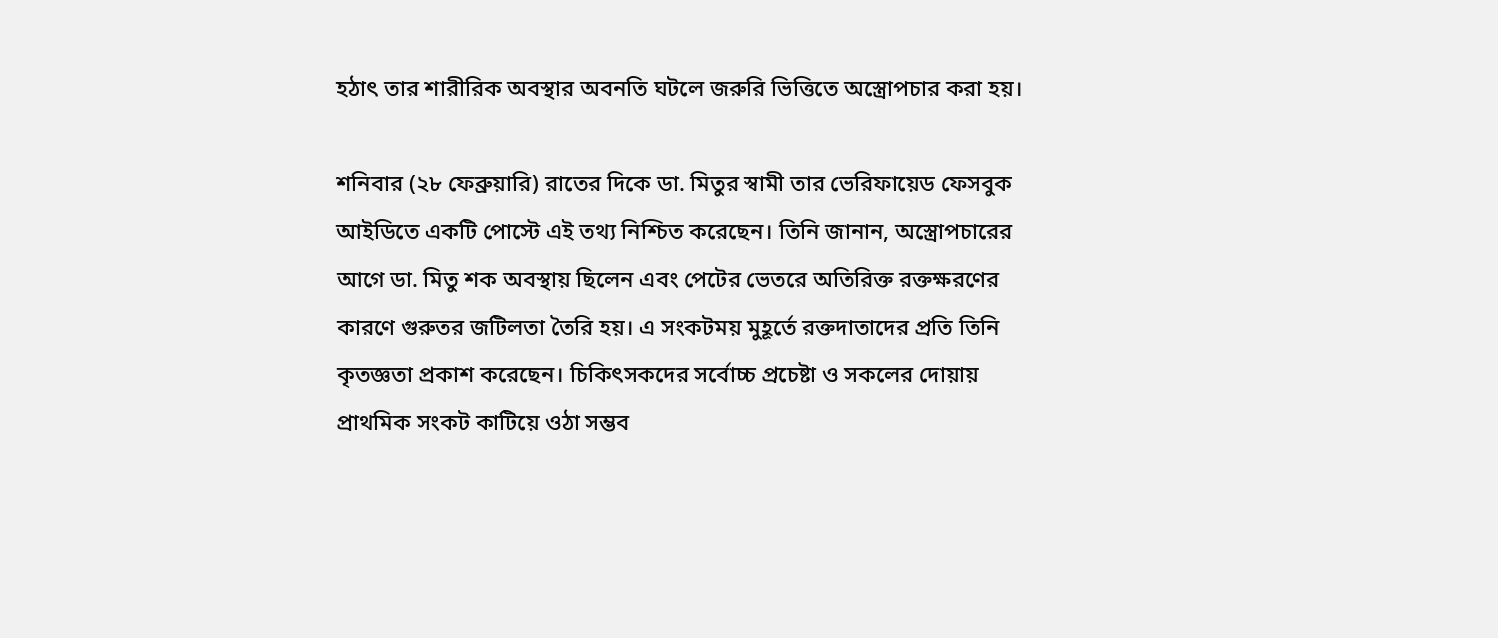হঠাৎ তার শারীরিক অবস্থার অবনতি ঘটলে জরুরি ভিত্তিতে অস্ত্রোপচার করা হয়।

শনিবার (২৮ ফেব্রুয়ারি) রাতের দিকে ডা. মিতুর স্বামী তার ভেরিফায়েড ফেসবুক আইডিতে একটি পোস্টে এই তথ্য নিশ্চিত করেছেন। তিনি জানান, অস্ত্রোপচারের আগে ডা. মিতু শক অবস্থায় ছিলেন এবং পেটের ভেতরে অতিরিক্ত রক্তক্ষরণের কারণে গুরুতর জটিলতা তৈরি হয়। এ সংকটময় মুহূর্তে রক্তদাতাদের প্রতি তিনি কৃতজ্ঞতা প্রকাশ করেছেন। চিকিৎসকদের সর্বোচ্চ প্রচেষ্টা ও সকলের দোয়ায় প্রাথমিক সংকট কাটিয়ে ওঠা সম্ভব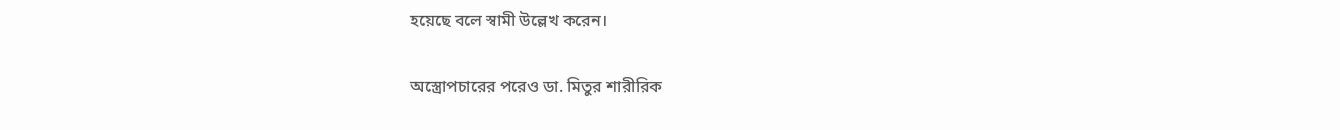হয়েছে বলে স্বামী উল্লেখ করেন।

অস্ত্রোপচারের পরেও ডা. মিতুর শারীরিক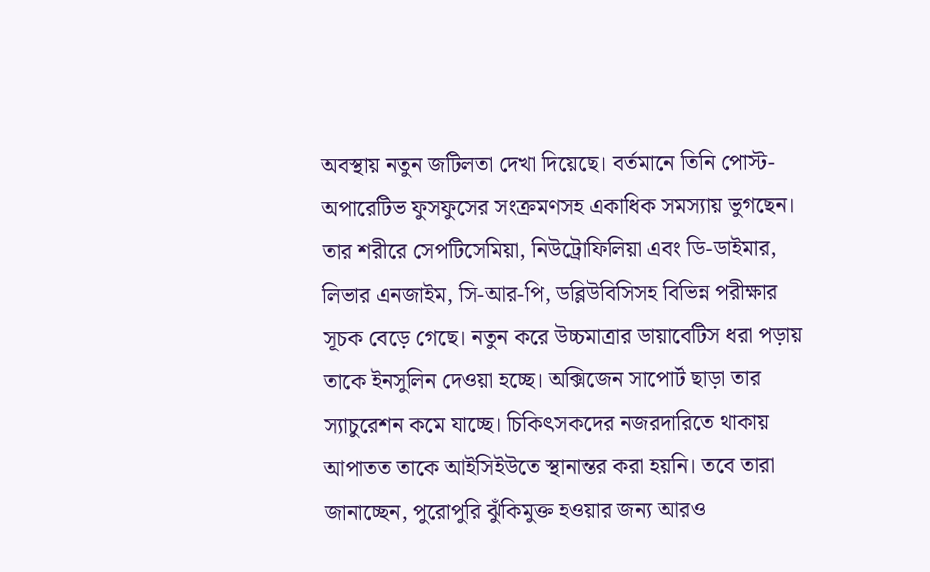অবস্থায় নতুন জটিলতা দেখা দিয়েছে। বর্তমানে তিনি পোস্ট-অপারেটিভ ফুসফুসের সংক্রমণসহ একাধিক সমস্যায় ভুগছেন। তার শরীরে সেপটিসেমিয়া, নিউট্রোফিলিয়া এবং ডি-ডাইমার, লিভার এনজাইম, সি-আর-পি, ডব্লিউবিসিসহ বিভিন্ন পরীক্ষার সূচক বেড়ে গেছে। নতুন করে উচ্চমাত্রার ডায়াবেটিস ধরা পড়ায় তাকে ইনসুলিন দেওয়া হচ্ছে। অক্সিজেন সাপোর্ট ছাড়া তার স্যাচুরেশন কমে যাচ্ছে। চিকিৎসকদের নজরদারিতে থাকায় আপাতত তাকে আইসিইউতে স্থানান্তর করা হয়নি। তবে তারা জানাচ্ছেন, পুরোপুরি ঝুঁকিমুক্ত হওয়ার জন্য আরও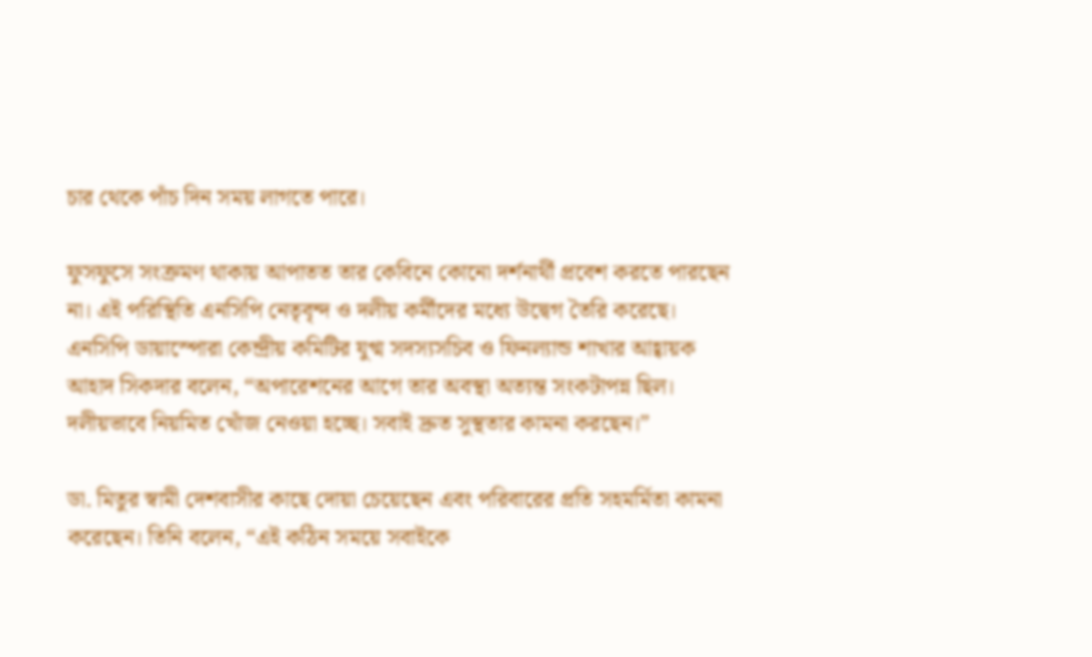চার থেকে পাঁচ দিন সময় লাগতে পারে।

ফুসফুসে সংক্রমণ থাকায় আপাতত তার কেবিনে কোনো দর্শনার্থী প্রবেশ করতে পারছেন না। এই পরিস্থিতি এনসিপি নেতৃবৃন্দ ও দলীয় কর্মীদের মধ্যে উদ্বেগ তৈরি করেছে। এনসিপি ডায়াস্পোরা কেন্দ্রীয় কমিটির যুগ্ম সদস্যসচিব ও ফিনল্যান্ড শাখার আহ্বায়ক আহাদ সিকদার বলেন, “অপারেশনের আগে তার অবস্থা অত্যন্ত সংকটাপন্ন ছিল। দলীয়ভাবে নিয়মিত খোঁজ নেওয়া হচ্ছে। সবাই দ্রুত সুস্থতার কামনা করছেন।”

ডা. মিতুর স্বামী দেশবাসীর কাছে দোয়া চেয়েছেন এবং পরিবারের প্রতি সহমর্মিতা কামনা করেছেন। তিনি বলেন, “এই কঠিন সময়ে সবাইকে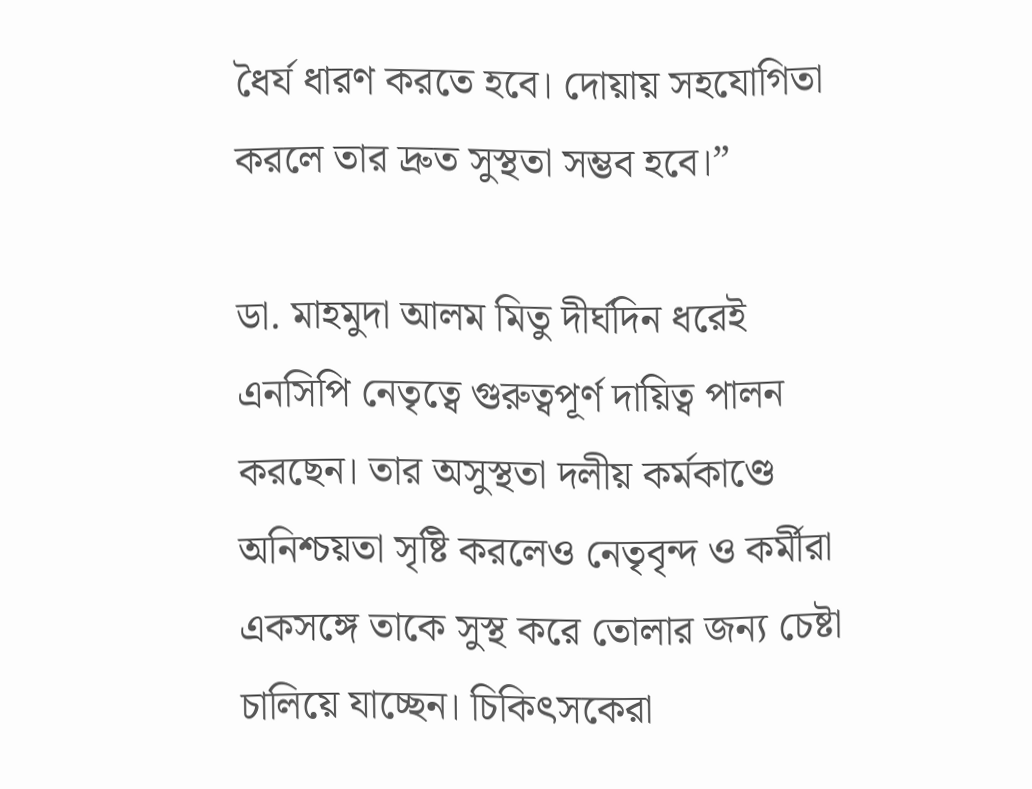ধৈর্য ধারণ করতে হবে। দোয়ায় সহযোগিতা করলে তার দ্রুত সুস্থতা সম্ভব হবে।”

ডা. মাহমুদা আলম মিতু দীর্ঘদিন ধরেই এনসিপি নেতৃত্বে গুরুত্বপূর্ণ দায়িত্ব পালন করছেন। তার অসুস্থতা দলীয় কর্মকাণ্ডে অনিশ্চয়তা সৃষ্টি করলেও নেতৃবৃন্দ ও কর্মীরা একসঙ্গে তাকে সুস্থ করে তোলার জন্য চেষ্টা চালিয়ে যাচ্ছেন। চিকিৎসকেরা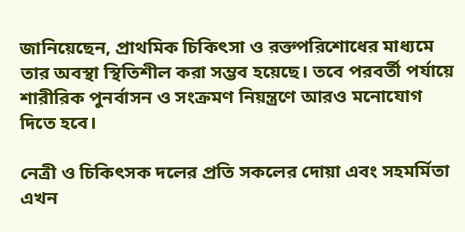জানিয়েছেন, প্রাথমিক চিকিৎসা ও রক্তপরিশোধের মাধ্যমে তার অবস্থা স্থিতিশীল করা সম্ভব হয়েছে। তবে পরবর্তী পর্যায়ে শারীরিক পুনর্বাসন ও সংক্রমণ নিয়ন্ত্রণে আরও মনোযোগ দিতে হবে।

নেত্রী ও চিকিৎসক দলের প্রতি সকলের দোয়া এবং সহমর্মিতা এখন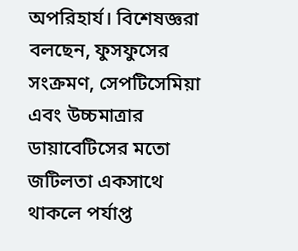অপরিহার্য। বিশেষজ্ঞরা বলছেন, ফুসফুসের সংক্রমণ, সেপটিসেমিয়া এবং উচ্চমাত্রার ডায়াবেটিসের মতো জটিলতা একসাথে থাকলে পর্যাপ্ত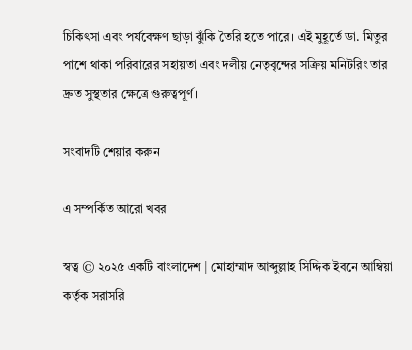চিকিৎসা এবং পর্যবেক্ষণ ছাড়া ঝুঁকি তৈরি হতে পারে। এই মুহূর্তে ডা. মিতুর পাশে থাকা পরিবারের সহায়তা এবং দলীয় নেতৃবৃন্দের সক্রিয় মনিটরিং তার দ্রুত সুস্থতার ক্ষেত্রে গুরুত্বপূর্ণ।

সংবাদটি শেয়ার করুন

এ সম্পর্কিত আরো খবর

স্বত্ব © ২০২৫ একটি বাংলাদেশ | মোহাম্মাদ আব্দুল্লাহ সিদ্দিক ইবনে আম্বিয়া কর্তৃক সরাসরি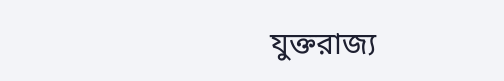যুক্তরাজ্য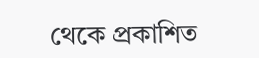থেকে প্রকাশিত